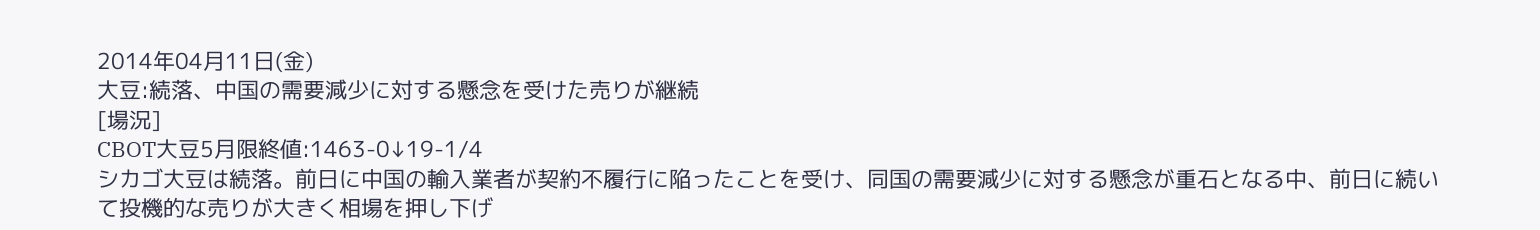2014年04月11日(金)
大豆:続落、中国の需要減少に対する懸念を受けた売りが継続
[場況]
CBOT大豆5月限終値:1463-0↓19-1/4
シカゴ大豆は続落。前日に中国の輸入業者が契約不履行に陥ったことを受け、同国の需要減少に対する懸念が重石となる中、前日に続いて投機的な売りが大きく相場を押し下げ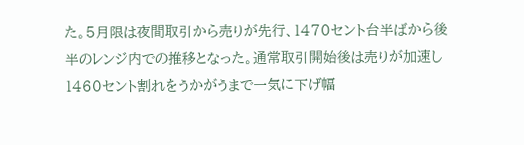た。5月限は夜間取引から売りが先行、1470セント台半ばから後半のレンジ内での推移となった。通常取引開始後は売りが加速し1460セント割れをうかがうまで一気に下げ幅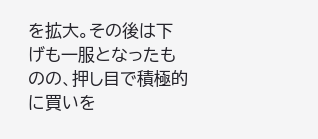を拡大。その後は下げも一服となったものの、押し目で積極的に買いを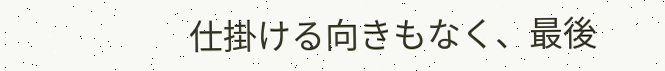仕掛ける向きもなく、最後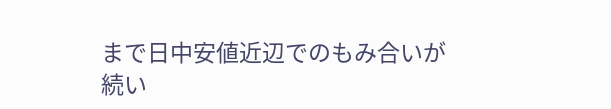まで日中安値近辺でのもみ合いが続い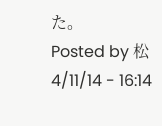た。
Posted by 松 4/11/14 - 16:14